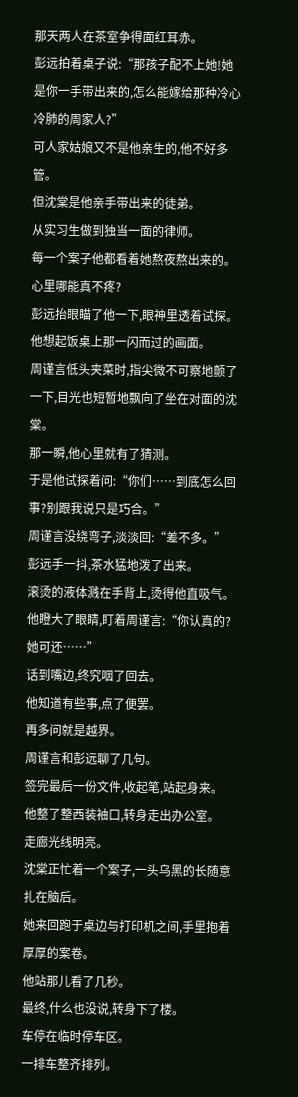那天两人在茶室争得面红耳赤。
彭远拍着桌子说:“那孩子配不上她!她是你一手带出来的,怎么能嫁给那种冷心冷肺的周家人?”
可人家姑娘又不是他亲生的,他不好多管。
但沈棠是他亲手带出来的徒弟。
从实习生做到独当一面的律师。
每一个案子他都看着她熬夜熬出来的。
心里哪能真不疼?
彭远抬眼瞄了他一下,眼神里透着试探。
他想起饭桌上那一闪而过的画面。
周谨言低头夹菜时,指尖微不可察地颤了一下,目光也短暂地飘向了坐在对面的沈棠。
那一瞬,他心里就有了猜测。
于是他试探着问:“你们……到底怎么回事?别跟我说只是巧合。”
周谨言没绕弯子,淡淡回:“差不多。”
彭远手一抖,茶水猛地泼了出来。
滚烫的液体溅在手背上,烫得他直吸气。
他瞪大了眼睛,盯着周谨言:“你认真的?她可还……”
话到嘴边,终究咽了回去。
他知道有些事,点了便罢。
再多问就是越界。
周谨言和彭远聊了几句。
签完最后一份文件,收起笔,站起身来。
他整了整西装袖口,转身走出办公室。
走廊光线明亮。
沈棠正忙着一个案子,一头乌黑的长随意扎在脑后。
她来回跑于桌边与打印机之间,手里抱着厚厚的案卷。
他站那儿看了几秒。
最终,什么也没说,转身下了楼。
车停在临时停车区。
一排车整齐排列。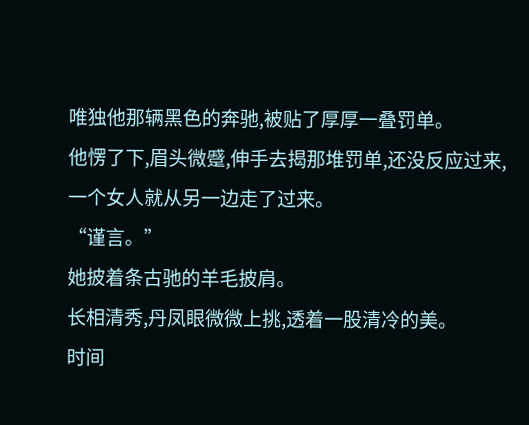唯独他那辆黑色的奔驰,被贴了厚厚一叠罚单。
他愣了下,眉头微蹙,伸手去揭那堆罚单,还没反应过来,一个女人就从另一边走了过来。
“谨言。”
她披着条古驰的羊毛披肩。
长相清秀,丹凤眼微微上挑,透着一股清冷的美。
时间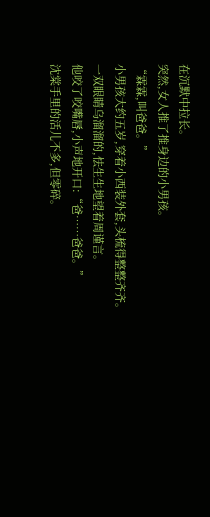在沉默中拉长。
突然,女人推了推身边的小男孩。
“霖霖,叫爸爸。”
小男孩大约五岁,穿着小西装外套,头梳得整整齐齐。
一双眼睛乌溜溜的,怯生生地望着周谨言。
他咬了咬嘴唇,小声地开口:“爸……爸爸。”
沈棠手里的活儿不多,但零碎。